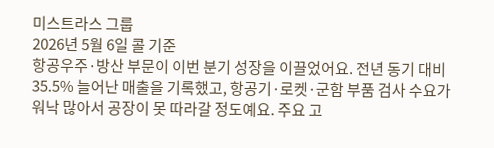미스트라스 그룹
2026년 5월 6일 콜 기준
항공우주·방산 부문이 이번 분기 성장을 이끌었어요. 전년 동기 대비 35.5% 늘어난 매출을 기록했고, 항공기·로켓·군함 부품 검사 수요가 워낙 많아서 공장이 못 따라갈 정도예요. 주요 고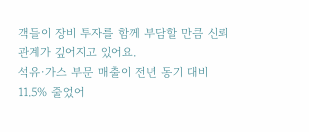객들이 장비 투자를 함께 부담할 만큼 신뢰 관계가 깊어지고 있어요.
석유·가스 부문 매출이 전년 동기 대비 11.5% 줄었어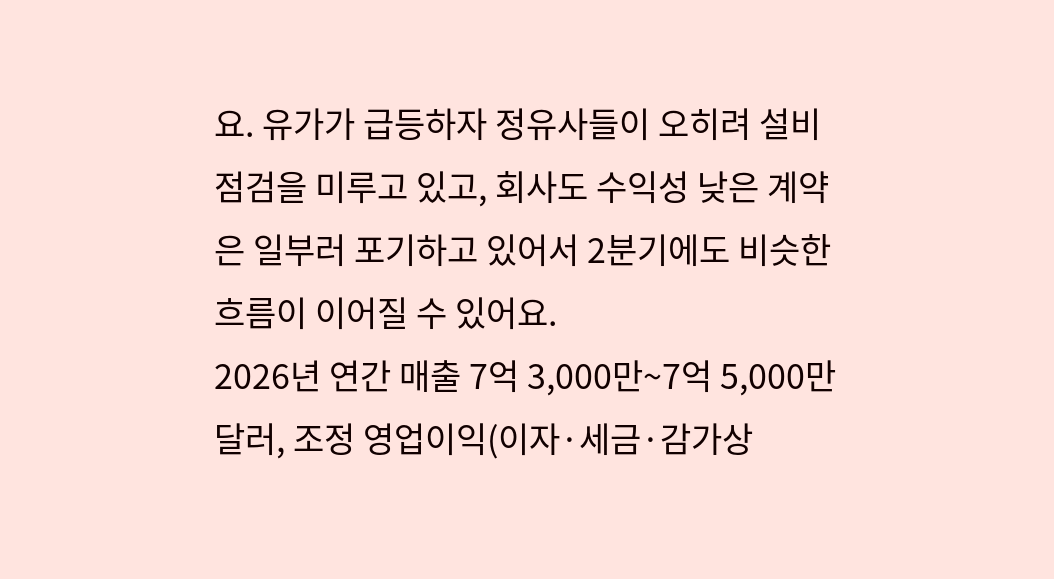요. 유가가 급등하자 정유사들이 오히려 설비 점검을 미루고 있고, 회사도 수익성 낮은 계약은 일부러 포기하고 있어서 2분기에도 비슷한 흐름이 이어질 수 있어요.
2026년 연간 매출 7억 3,000만~7억 5,000만 달러, 조정 영업이익(이자·세금·감가상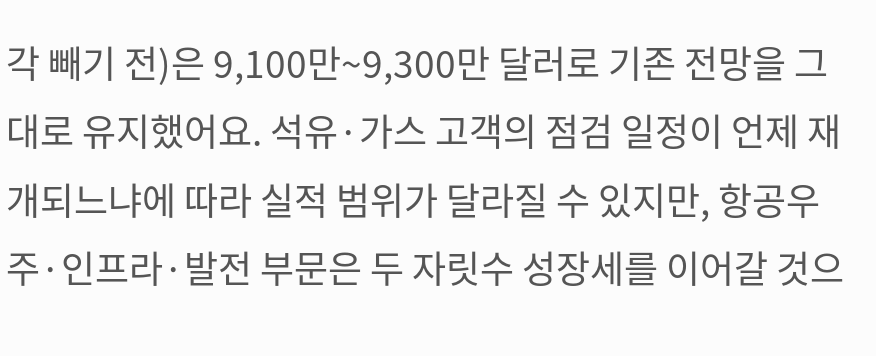각 빼기 전)은 9,100만~9,300만 달러로 기존 전망을 그대로 유지했어요. 석유·가스 고객의 점검 일정이 언제 재개되느냐에 따라 실적 범위가 달라질 수 있지만, 항공우주·인프라·발전 부문은 두 자릿수 성장세를 이어갈 것으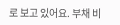로 보고 있어요. 부채 비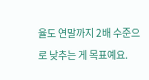율도 연말까지 2배 수준으로 낮추는 게 목표예요.